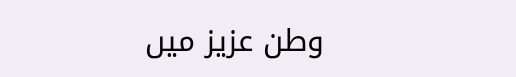وطن عزیز میں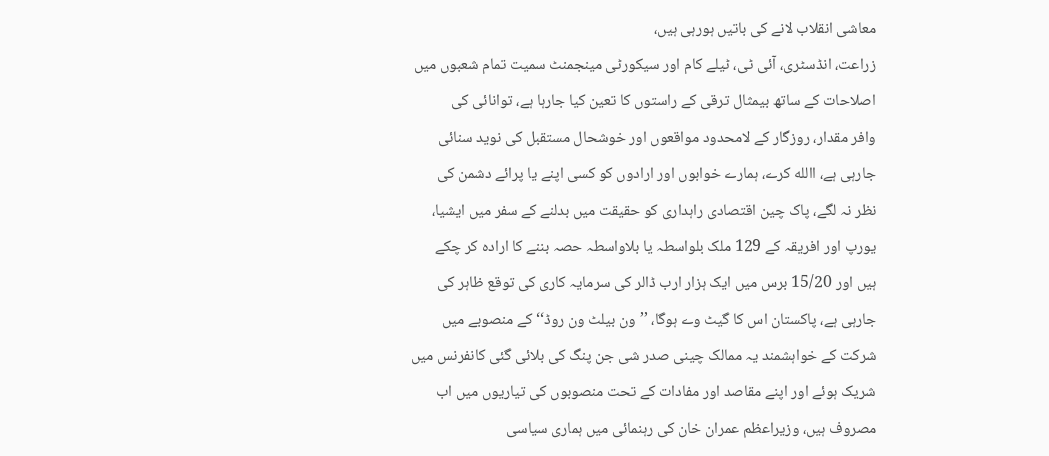معاشی انقلاب لانے کی باتیں ہورہی ہیں،
زراعت، انڈسٹری، آئی ٹی، ٹیلے کام اور سیکورٹی مینجمنٹ سمیت تمام شعبوں میں
اصلاحات کے ساتھ بیمثال ترقی کے راستوں کا تعین کیا جارہا ہے، توانائی کی
وافر مقدار، روزگار کے لامحدود مواقعوں اور خوشحال مستقبل کی نوید سنائی
جارہی ہے، االله کرے، ہمارے خوابوں اور ارادوں کو کسی اپنے یا پرائے دشمن کی
نظر نہ لگے، پاک چین اقتصادی راہداری کو حقیقت میں بدلنے کے سفر میں ایشیا،
یورپ اور افریقہ کے 129 ملک بلواسطہ یا بلاواسطہ حصہ بننے کا ارادہ کر چکے
ہیں اور 15/20 برس میں ایک ہزار ارب ڈالر کی سرمایہ کاری کی توقع ظاہر کی
جارہی ہے، پاکستان اس کا گیٹ وے ہوگا، ’’ون بیلٹ ون روڈ‘‘ کے منصوبے میں
شرکت کے خواہشمند یہ ممالک چینی صدر شی جن پنگ کی بلائی گئی کانفرنس میں
شریک ہوئے اور اپنے مقاصد اور مفادات کے تحت منصوبوں کی تیاریوں میں اب
مصروف ہیں، وزیراعظم عمران خان کی رہنمائی میں ہماری سیاسی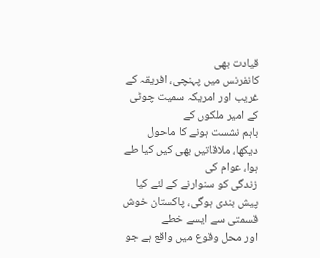قیادت بھی
کانفرنس میں پہنچی، افریقہ کے غریب اور امریکہ سمیت چوٹی کے امیر ملکوں کے
باہم نشست ہونے کا ماحول دیکھا، ملاقاتیں بھی کیں کیا طے ہوا، عوام کی
زندگی کو سنوارنے کے لئے کیا پیش بندی ہوگی، پاکستان خوش قسمتی سے ایسے خطے
اور محل وقوع میں واقع ہے جو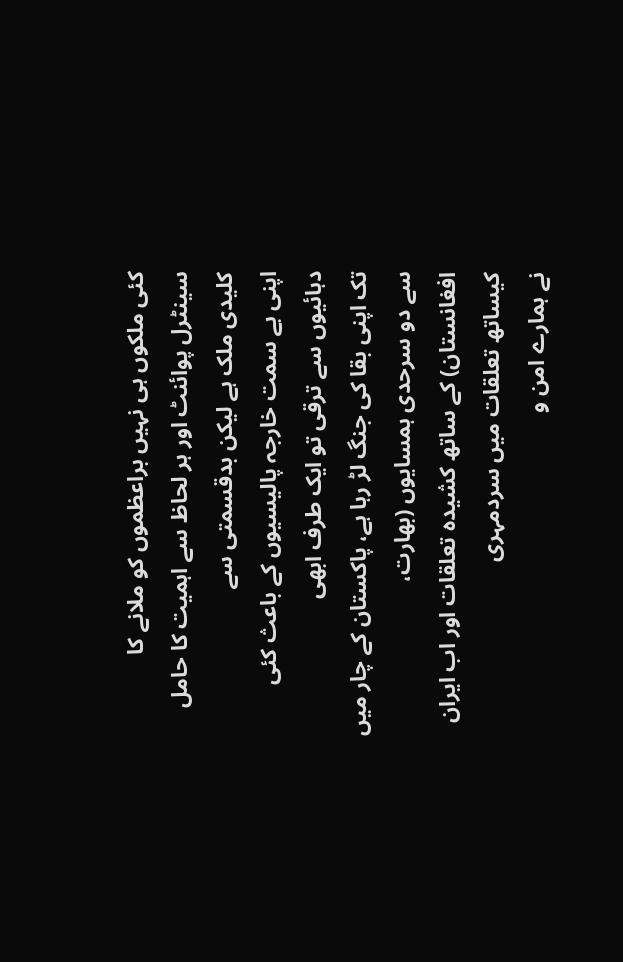کئی ملکوں ہی نہیں براعظموں کو ملانے کا
سینٹرل پوائنٹ اور ہر لحاظ سے اہمیت کا حامل کلیدی ملک ہے لیکن بدقسمتی سے
اپنی بے سمت خارجہ پالیسیوں کے باعث کئی دہائیوں سے ترقی تو ایک طرف ابھی
تک اپنی بقا کی جنگ لڑ رہا ہے، پاکستان کے چار میں سے دو سرحدی ہمسایوں (بھارت،
افغانستان) کے ساتھ کشیدہ تعلقات اور اب ایران کیساتھ تعلقات میں سردمہری
نے ہمارے امن و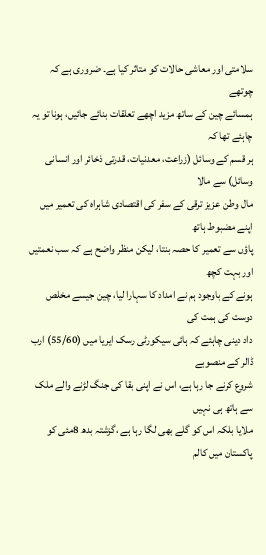سلامتی اور معاشی حالات کو متاثر کیا ہے۔ ضروری ہے کہ چوتھے
ہمسائے چین کے ساتھ مزید اچھے تعلقات بنائے جائیں، ہونا تو یہ چاہئے تھا کہ
ہر قسم کے وسائل (زراعت، معدنیات، قدرتی ذخائر اور انسانی وسائل) سے مالا
مال وطن عزیز ترقی کے سفر کی اقتصادی شاہراہ کی تعمیر میں اپنے مضبوط ہاتھ
پاؤں سے تعمیر کا حصہ بنتا، لیکن منظر واضح ہے کہ سب نعمتیں اور بہت کچھ
ہونے کے باوجود ہم نے امداد کا سہارا لیا، چین جیسے مخلص دوست کی ہمت کی
داد دینی چاہئے کہ ہائی سیکورٹی رسک ایریا میں (55/60) ارب ڈالر کے منصوبے
شروع کرنے جا رہا ہے، اس نے اپنی بقا کی جنگ لڑنے والے ملک سے ہاتھ ہی نہیں
ملایا بلکہ اس کو گلے بھی لگا رہا ہے ،گزشتہ بدھ 8مئی کو پاکستان میں کالم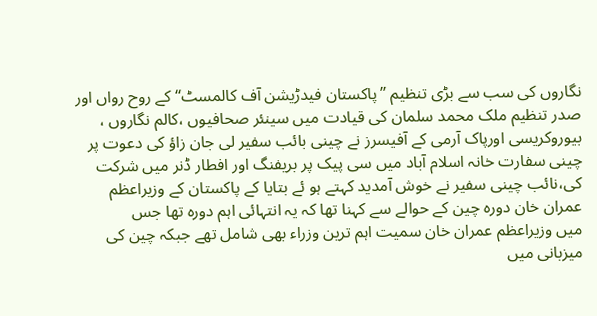نگاروں کی سب سے بڑی تنظیم ’’پاکستان فیدڑیشن آف کالمسٹ‘‘ کے روح رواں اور
صدر تنظیم ملک محمد سلمان کی قیادت میں سینئر صحافیوں ،کالم نگاروں ،
بیوروکریسی اورپاک آرمی کے آفیسرز نے چینی بائب سفیر لی جان زاؤ کی دعوت پر
چینی سفارت خانہ اسلام آباد میں سی پیک پر بریفنگ اور افطار ڈنر میں شرکت
کی،نائب چینی سفیر نے خوش آمدید کہتے ہو ئے بتایا کے پاکستان کے وزیراعظم
عمران خان دورہ چین کے حوالے سے کہنا تھا کہ یہ انتہائی اہم دورہ تھا جس
میں وزیراعظم عمران خان سمیت اہم ترین وزراء بھی شامل تھے جبکہ چین کی
میزبانی میں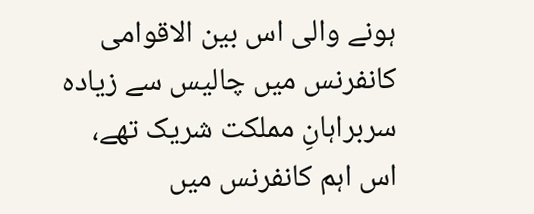ہونے والی اس بین الاقوامی کانفرنس میں چالیس سے زیادہ
سربراہانِ مملکت شریک تھے، اس اہم کانفرنس میں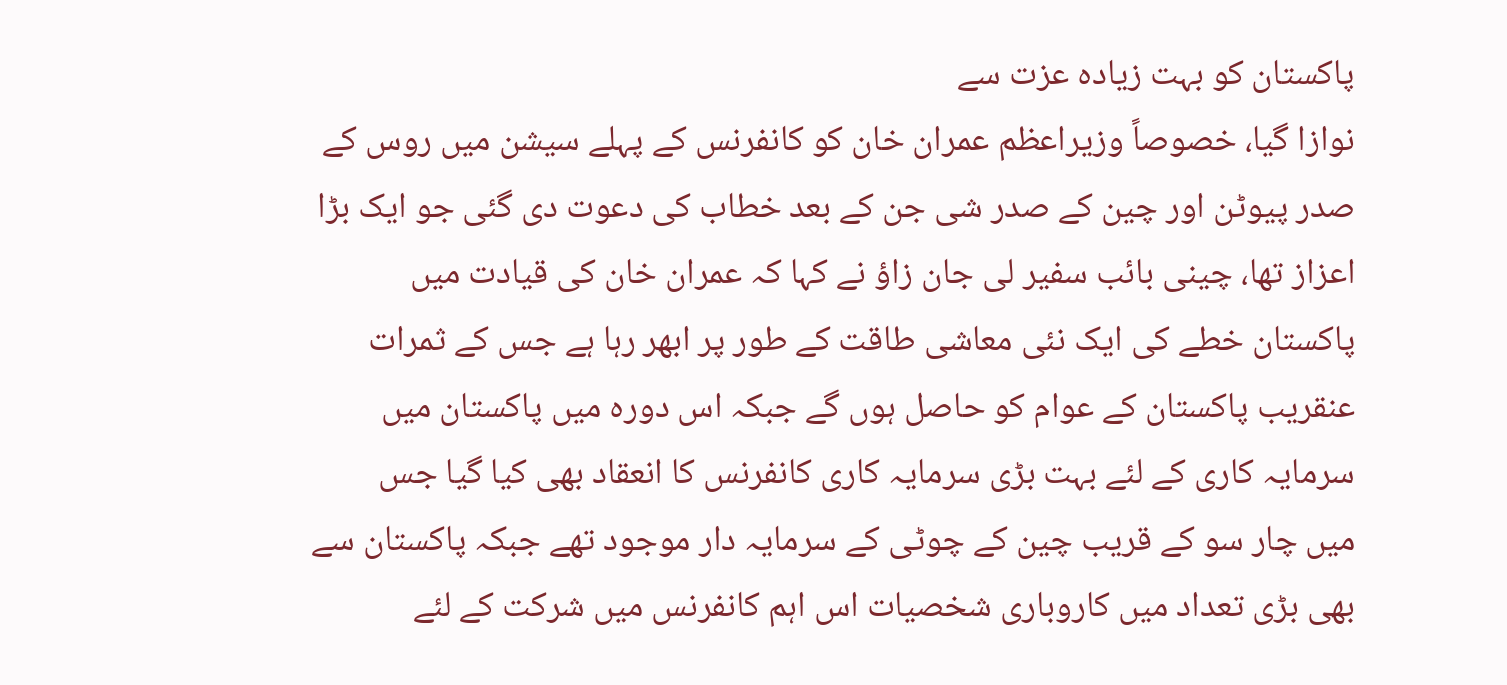پاکستان کو بہت زیادہ عزت سے
نوازا گیا، خصوصاً وزیراعظم عمران خان کو کانفرنس کے پہلے سیشن میں روس کے
صدر پیوٹن اور چین کے صدر شی جن کے بعد خطاب کی دعوت دی گئی جو ایک بڑا
اعزاز تھا، چینی بائب سفیر لی جان زاؤ نے کہا کہ عمران خان کی قیادت میں
پاکستان خطے کی ایک نئی معاشی طاقت کے طور پر ابھر رہا ہے جس کے ثمرات
عنقریب پاکستان کے عوام کو حاصل ہوں گے جبکہ اس دورہ میں پاکستان میں
سرمایہ کاری کے لئے بہت بڑی سرمایہ کاری کانفرنس کا انعقاد بھی کیا گیا جس
میں چار سو کے قریب چین کے چوٹی کے سرمایہ دار موجود تھے جبکہ پاکستان سے
بھی بڑی تعداد میں کاروباری شخصیات اس اہم کانفرنس میں شرکت کے لئے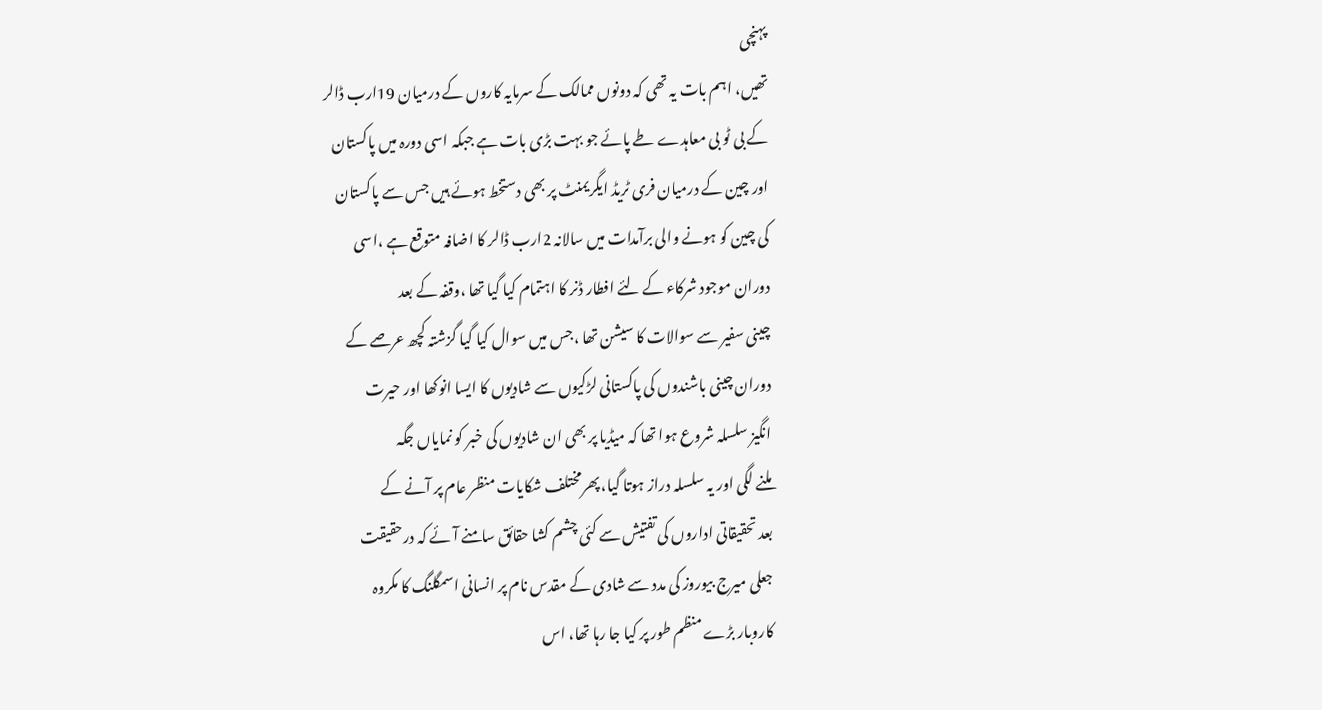پہنچی
تھیں، اہم بات یہ تھی کہ دونوں ممالک کے سرمایہ کاروں کے درمیان 19ارب ڈالر
کے بی ٹو بی معاہدے طے پائے جو بہت بڑی بات ہے جبکہ اسی دورہ میں پاکستان
اور چین کے درمیان فری ٹریڈ ایگریمنٹ پر بھی دستخط ہوئے ہیں جس سے پاکستان
کی چین کو ہونے والی برآمدات میں سالانہ 2ارب ڈالر کا اضافہ متوقع ہے ،اسی
دوران موجود شرکاء کے لئے افطار ڈنر کا اہتمام کیا گیا تھا ،وقفہ کے بعد
چینی سفیر سے سوالات کا سیشن تھا ،جس میں سوال کیا گیا گزشتہ کچھ عرصے کے
دوران چینی باشندوں کی پاکستانی لڑکیوں سے شادیوں کا ایسا انوکھا اور حیرت
انگیز سلسلہ شروع ہوا تھا کہ میڈیا پر بھی ان شادیوں کی خبر کو نمایاں جگہ
ملنے لگی اور یہ سلسلہ دراز ہوتا گیا، پھرمختلف شکایات منظر عام پر آنے کے
بعد تحقیقاتی اداروں کی تفتیش سے کئی چشم کشا حقائق سامنے آئے کہ درحقیقت
جعلی میرج بیوروز کی مدد سے شادی کے مقدس نام پر انسانی اسمگلنگ کا مکروہ
کاروبار بڑے منظم طور پر کیا جا رہا تھا، اس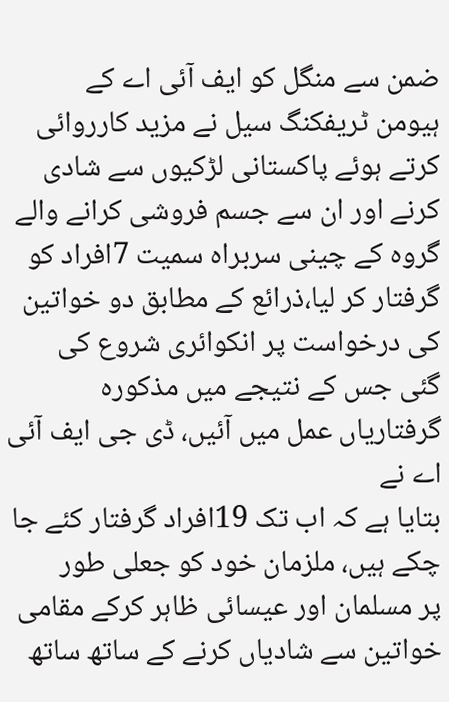ضمن سے منگل کو ایف آئی اے کے
ہیومن ٹریفکنگ سیل نے مزید کارروائی کرتے ہوئے پاکستانی لڑکیوں سے شادی
کرنے اور ان سے جسم فروشی کرانے والے گروہ کے چینی سربراہ سمیت 7افراد کو
گرفتار کر لیا،ذرائع کے مطابق دو خواتین کی درخواست پر انکوائری شروع کی
گئی جس کے نتیجے میں مذکورہ گرفتاریاں عمل میں آئیں، ڈی جی ایف آئی اے نے
بتایا ہے کہ اب تک 19افراد گرفتار کئے جا چکے ہیں، ملزمان خود کو جعلی طور
پر مسلمان اور عیسائی ظاہر کرکے مقامی خواتین سے شادیاں کرنے کے ساتھ ساتھ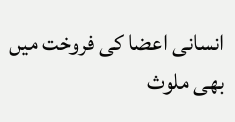انسانی اعضا کی فروخت میں بھی ملوث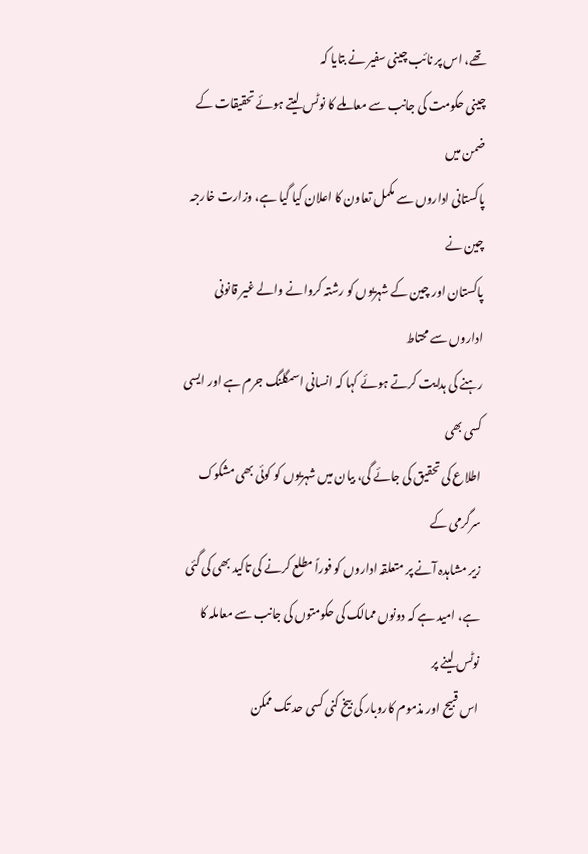تھے، اس پر نائب چینی سفیر نے بتایا کہ
چینی حکومت کی جانب سے معاملے کا نوٹس لیتے ہوئے تحقیقات کے ضمن میں
پاکستانی اداروں سے مکمل تعاون کا اعلان کیا گیا ہے، وزارت خارجہ چین نے
پاکستان اور چین کے شہریوں کو رشتہ کروانے والے غیر قانونی اداروں سے محتاط
رہنے کی ہدایت کرتے ہوئے کہا کہ انسانی اسمگلنگ جرم ہے اور ایسی کسی بھی
اطلاع کی تحقیق کی جائے گی، بیان میں شہریوں کو کوئی بھی مشکوک سرگرمی کے
زیر مشاہدہ آنے پر متعلقہ اداروں کو فوراً مطلع کرنے کی تاکید بھی کی گئی
ہے، امید ہے کہ دونوں ممالک کی حکومتوں کی جانب سے معاملہ کا نوٹس لینے پر
اس قبیح اور مذموم کاروبار کی بیخ کنی کسی حد تک ممکن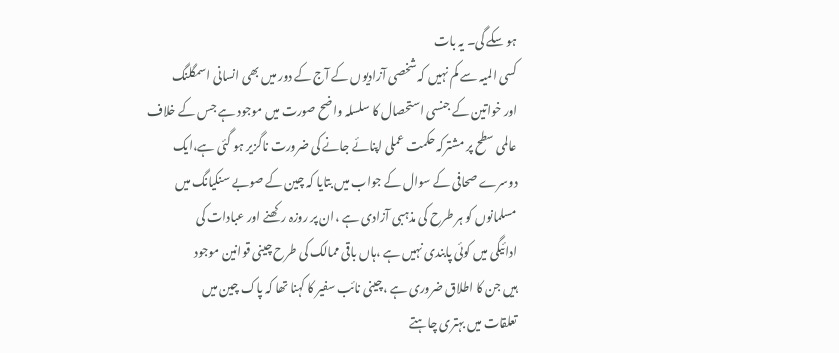ہو سکے گی۔ یہ بات
کسی المیہ سے کم نہیں کہ شخصی آزادیوں کے آج کے دور میں بھی انسانی اسمگلنگ
اور خواتین کے جنسی استحصال کا سلسلہ واضح صورت میں موجود ہے جس کے خلاف
عالمی سطح پر مشترکہ حکمت عملی اپنائے جانے کی ضرورت ناگزیر ہو گئی ہے،ایک
دوسرے صحافی کے سوال کے جواب میں بتایا کہ چین کے صوبے سنکیانگ میں
مسلمانوں کو ہر طرح کی مذہبی آزادی ہے ،ان پر روزہ رکھنے اور عبادات کی
ادائیگی میں کوئی پابندی نہیں ہے ،ہاں باقی ممالک کی طرح چینی قوانین موجود
ہیں جن کا اطلاق ضروری ہے ،چینی نائب سفیر کا کہنا تھا کہ پاک چین میں
تعلقات میں بہتری چاہتے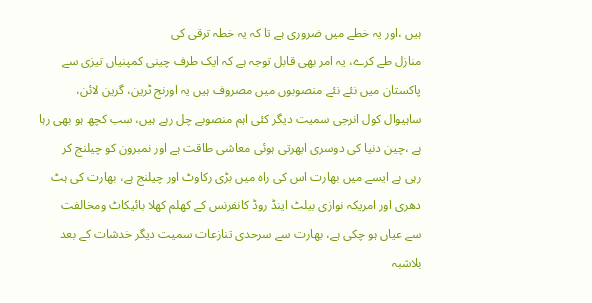ہیں ،اور یہ خطے میں ضروری ہے تا کہ یہ خطہ ترقی کی
منازل طے کرے، یہ امر بھی قابل توجہ ہے کہ ایک طرف چینی کمپنیاں تیزی سے
پاکستان میں نئے نئے منصوبوں میں مصروف ہیں یہ اورنج ٹرین، گرین لائن،
ساہیوال کول انرجی سمیت دیگر کئی اہم منصوبے چل رہے ہیں، سب کچھ ہو بھی رہا
ہے ،چین دنیا کی دوسری ابھرتی ہوئی معاشی طاقت ہے اور نمبرون کو چیلنج کر
رہی ہے ایسے میں بھارت اس کی راہ میں بڑی رکاوٹ اور چیلنج ہے، بھارت کی ہٹ
دھری اور امریکہ نوازی بیلٹ اینڈ روڈ کانفرنس کے کھلم کھلا بائیکاٹ ومخالفت
سے عیاں ہو چکی ہے، بھارت سے سرحدی تنازعات سمیت دیگر خدشات کے بعد بلاشبہ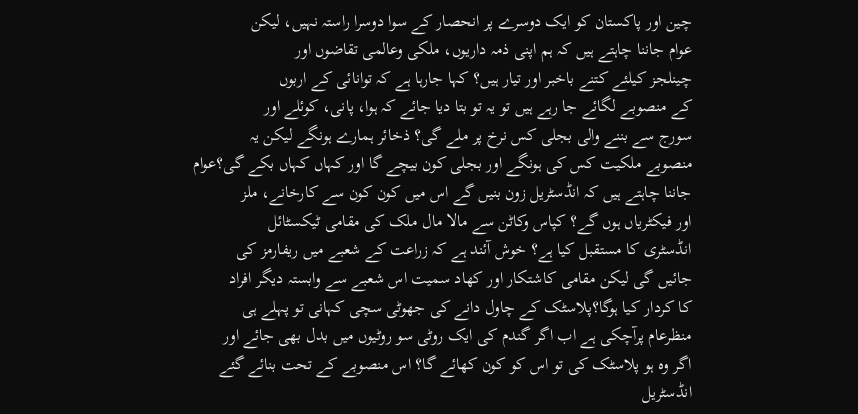چین اور پاکستان کو ایک دوسرے پر انحصار کے سوا دوسرا راستہ نہیں، لیکن
عوام جاننا چاہتے ہیں کہ ہم اپنی ذمہ داریوں، ملکی وعالمی تقاضوں اور
چینلجز کیلئے کتنے باخبر اور تیار ہیں؟ کہا جارہا ہے کہ توانائی کے اربوں
کے منصوبے لگائے جا رہے ہیں تو یہ تو بتا دیا جائے کہ ہوا، پانی، کوئلے اور
سورج سے بننے والی بجلی کس نرخ پر ملے گی؟ ذخائر ہمارے ہونگے لیکن یہ
منصوبے ملکیت کس کی ہونگے اور بجلی کون بیچے گا اور کہاں کہاں بکے گی؟عوام
جاننا چاہتے ہیں کہ انڈسٹریل زون بنیں گے اس میں کون کون سے کارخانے، ملز
اور فیکٹریاں ہوں گے؟ کپاس وکاٹن سے مالا مال ملک کی مقامی ٹیکسٹائل
انڈسٹری کا مستقبل کیا ہے؟ خوش آئند ہے کہ زراعت کے شعبے میں ریفارمز کی
جائیں گی لیکن مقامی کاشتکار اور کھاد سمیت اس شعبے سے وابستہ دیگر افراد
کا کردار کیا ہوگا؟پلاسٹک کے چاول دانے کی جھوٹی سچی کہانی تو پہلے ہی
منظرعام پرآچکی ہے اب اگر گندم کی ایک روٹی سو روٹیوں میں بدل بھی جائے اور
اگر وہ ہو پلاسٹک کی تو اس کو کون کھائے گا؟ اس منصوبے کے تحت بنائے گئے
انڈسٹریل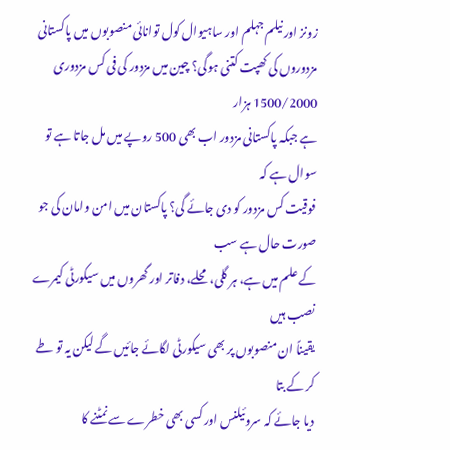زونز اور نیلم جہلم اور ساہیوال کول توانائی منصوبوں میں پاکستانی
مزدوروں کی کھپت کتنی ہوگی؟ چین میں مزدور کی فی کس مزدوری 1500/2000 ہزار
ہے جبکہ پاکستانی مزدور اب بھی 500 روپے میں مل جاتا ہے تو سوال ہے کہ
فوقیت کس مزدور کو دی جائے گی؟ پاکستان میں امن وامان کی جو صورت حال ہے سب
کے علم میں ہے، ہر گلی، محلے، دفاتر اور گھروں میں سیکورٹی کیمرے نصب ہیں
یقیناً ان منصوبوں پر بھی سیکورٹی لگائے جائیں گے لیکن یہ تو طے کر کے بتا
دیا جائے کہ سروئیلنس اور کسی بھی خطرے سے نمٹنے کا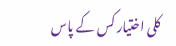کلی اختیار کس کے پاس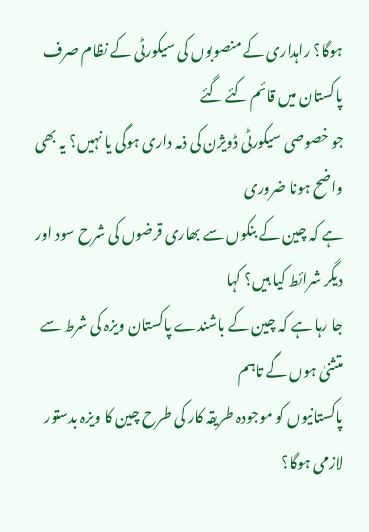ہوگا؟ راہداری کے منصوبوں کی سیکورٹی کے نظام صرف پاکستان میں قائم کئے گئے
جو خصوصی سیکورٹی ڈویژن کی ذمہ داری ہوگی یا نہیں؟ یہ بھی واضح ہونا ضروری
ہے کہ چین کے بنکوں سے بھاری قرضوں کی شرح سود اور دیگر شرائط کیا ہیں؟ کہا
جا رہا ہے کہ چین کے باشندے پاکستان ویزہ کی شرط سے متثنیٰ ہوں گے تاہم
پاکستانیوں کو موجودہ طریقہ کار کی طرح چین کا ویزہ بدستور لازمی ہوگا؟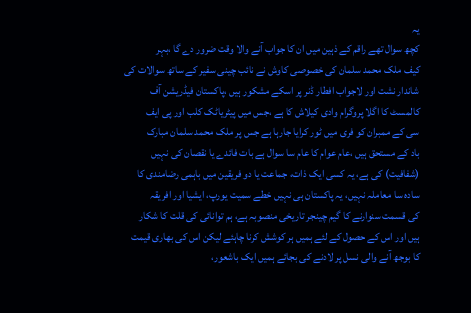یہ
کچھ سوال تھے راقم کے ذہین میں ان کا جواب آنے والا وقت ضرور دے گا ،بہر
کیف ملک محمد سلمان کی خصوصی کاوش نے نائب چینی سفیر کے ساتھ سوالات کی
شاندار نشت اور لاجواب افطار ڈنر پر اسکے مشکور ہیں ،پاکستان فیڈریشن آف
کالمسٹ کا اگلا پروگرام وادی کیلاش کا ہے ،جس میں پیٹریاٹک کلب اور پی ایف
سی کے ممبران کو فری میں ٹور کرایا جارہا ہے جس پر ملک محمد سلمان مبارک
باد کے مستحق ہیں ،عام عوام کا عام سا سوال ہے بات فائدے یا نقصان کی نہیں
(شفافیت) کی ہے، یہ کسی ایک ذات، جماعت یا دو فریقین میں باہمی رضامندی کا
سادہ سا معاملہ نہیں، یہ پاکستان ہی نہیں خطے سمیت یورپ، ایشیا اور افریقہ
کی قسمت سنوارنے کا گیم چینجر تاریخی منصوبہ ہے، ہم توانائی کی قلت کا شکار
ہیں اور اس کے حصول کے لئے ہمیں ہر کوشش کرنا چاہئے لیکن اس کی بھاری قیمت
کا بوجھ آنے والی نسل پر لادنے کی بجائے ہمیں ایک باشعور،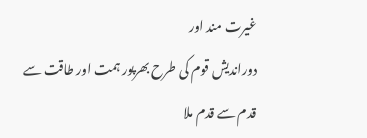غیرت مند اور
دوراندیش قوم کی طرح بھرپور ہمت اور طاقت سے قدم سے قدم ملا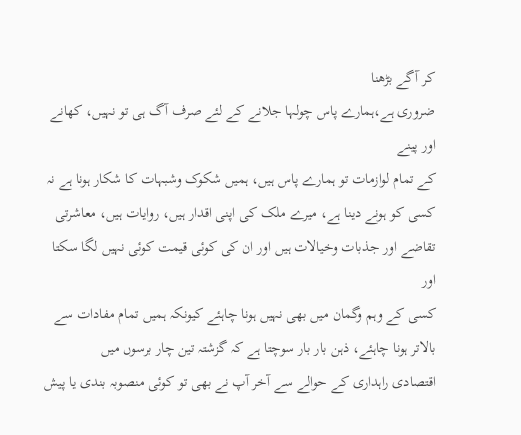کر آگے بڑھنا
ضروری ہے،ہمارے پاس چولہا جلانے کے لئے صرف آگ ہی تو نہیں، کھانے اور پینے
کے تمام لوازمات تو ہمارے پاس ہیں، ہمیں شکوک وشبہات کا شکار ہونا ہے نہ
کسی کو ہونے دینا ہے، میرے ملک کی اپنی اقدار ہیں، روایات ہیں، معاشرتی
تقاضے اور جذبات وخیالات ہیں اور ان کی کوئی قیمت کوئی نہیں لگا سکتا اور
کسی کے وہم وگمان میں بھی نہیں ہونا چاہئے کیونکہ ہمیں تمام مفادات سے
بالاتر ہونا چاہئے، ذہن بار بار سوچتا ہے کہ گزشتہ تین چار برسوں میں
اقتصادی راہداری کے حوالے سے آخر آپ نے بھی تو کوئی منصوبہ بندی یا پیش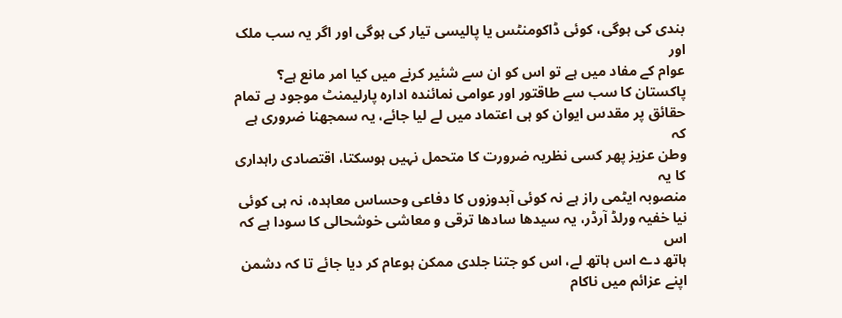بندی کی ہوگی، کوئی ڈاکومنٹس یا پالیسی تیار کی ہوگی اور اگر یہ سب ملک اور
عوام کے مفاد میں ہے تو اس کو ان سے شئیر کرنے میں کیا امر مانع ہے؟
پاکستان کا سب سے طاقتور اور عوامی نمائندہ ادارہ پارلیمنٹ موجود ہے تمام
حقائق پر مقدس ایوان کو ہی اعتماد میں لے لیا جائے، یہ سمجھنا ضروری ہے کہ
وطن عزیز پھر کسی نظریہ ضرورت کا متحمل نہیں ہوسکتا، اقتصادی راہداری کا یہ
منصوبہ ایٹمی راز ہے نہ کوئی آبدوزوں کا دفاعی وحساس معاہدہ، نہ ہی کوئی
نیا خفیہ ورلڈ آرڈر، یہ سیدھا سادھا ترقی و معاشی خوشحالی کا سودا ہے کہ اس
ہاتھ دے اس ہاتھ لے، اس کو جتنا جلدی ممکن ہوعام کر دیا جائے تا کہ دشمن
اپنے عزائم میں ناکام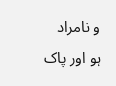و نامراد ہو اور پاک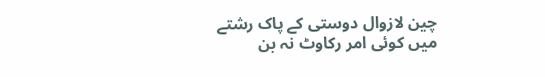چین لازوال دوستی کے پاک رشتے
میں کوئی امر رکاوٹ نہ بن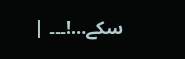سکے…!۔۔۔ |